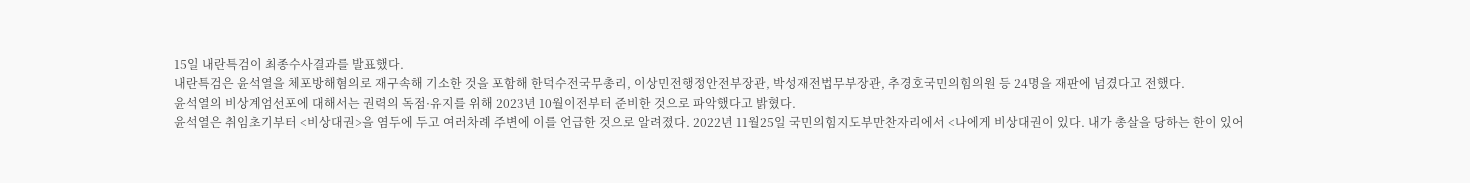15일 내란특검이 최종수사결과를 발표했다.
내란특검은 윤석열을 체포방해혐의로 재구속해 기소한 것을 포함해 한덕수전국무총리, 이상민전행정안전부장관, 박성재전법무부장관, 추경호국민의힘의원 등 24명을 재판에 넘겼다고 전했다.
윤석열의 비상계엄선포에 대해서는 권력의 독점·유지를 위해 2023년 10월이전부터 준비한 것으로 파악했다고 밝혔다.
윤석열은 취임초기부터 <비상대권>을 염두에 두고 여러차례 주변에 이를 언급한 것으로 알려졌다. 2022년 11월25일 국민의힘지도부만찬자리에서 <나에게 비상대권이 있다. 내가 총살을 당하는 한이 있어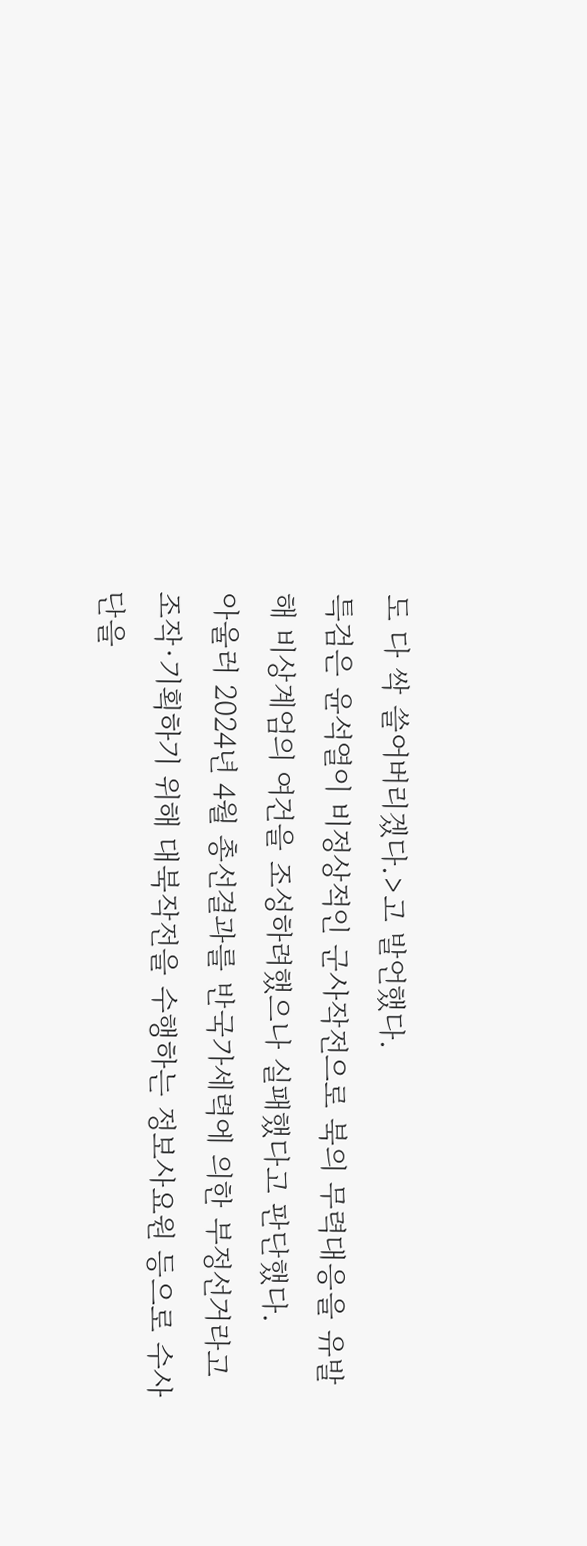도 다 싹 쓸어버리겠다.>고 발언했다.
특검은 윤석열이 비정상적인 군사작전으로 북의 무력대응을 유발해 비상계엄의 여건을 조성하려했으나 실패했다고 판단했다.
아울러 2024년 4월 총선결과를 반국가세력에 의한 부정선거라고 조작·기획하기 위해 대북작전을 수행하는 정보사요원 등으로 수사단을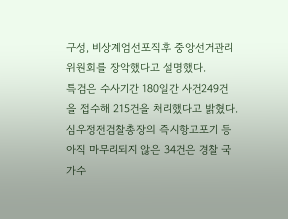구성, 비상계엄선포직후 중앙선거관리위원회를 장악했다고 설명했다.
특검은 수사기간 180일간 사건249건을 접수해 215건을 처리했다고 밝혔다. 심우정전검찰총장의 즉시항고포기 등 아직 마무리되지 않은 34건은 경찰 국가수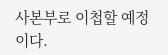사본부로 이첩할 예정이다.